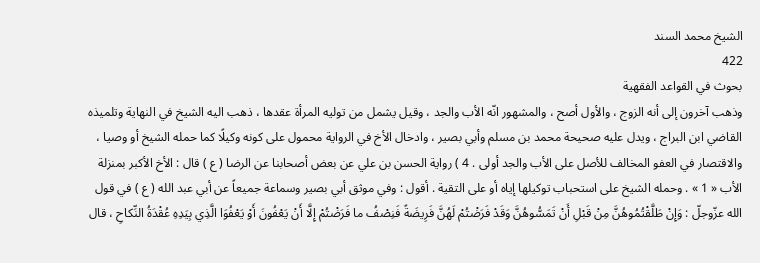الشيخ محمد السند
422
بحوث في القواعد الفقهية
وذهب آخرون إلى أنه الزوج ، والأول أصح ، والمشهور انّه الأب والجد ، وقيل يشمل من توليه المرأة عقدها ، ذهب اليه الشيخ في النهاية وتلميذه القاضي ابن البراج ، ويدل عليه صحيحة محمد بن مسلم وأبي بصير ، وادخال الأخ في الرواية محمول على كونه وكيلًا كما حمله الشيخ أو وصيا ، والاقتصار في العفو المخالف للأصل على الأب والجد أولى . 4 ) رواية الحسن بن علي عن بعض أصحابنا عن الرضا ( ع ) قال : الأخ الأكبر بمنزلة الأب « 1 » . وحمله الشيخ على استحباب توكيلها إياه أو على التقية . أقول : وفي موثق أبي بصير وسماعة جميعاً عن أبي عبد الله ( ع ) في قول الله عزّوجلّ : وَإِنْ طَلَّقْتُمُوهُنَّ مِنْ قَبْلِ أَنْ تَمَسُّوهُنَّ وَقَدْ فَرَضْتُمْ لَهُنَّ فَرِيضَةً فَنِصْفُ ما فَرَضْتُمْ إِلَّا أَنْ يَعْفُونَ أَوْ يَعْفُوَا الَّذِي بِيَدِهِ عُقْدَةُ النِّكاحِ ، قال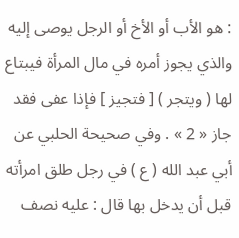: هو الأب أو الأخ أو الرجل يوصى إليه والذي يجوز أمره في مال المرأة فيبتاع لها ( ويتجر ) [ فتجيز ] فإذا عفى فقد جاز « 2 » . وفي صحيحة الحلبي عن أبي عبد الله ( ع ) في رجل طلق امرأته قبل أن يدخل بها قال : عليه نصف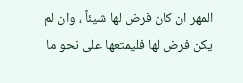المهر ان كان فرض لها شيئاً ، وان لم يكن فرض لها فليمتعها على نحو ما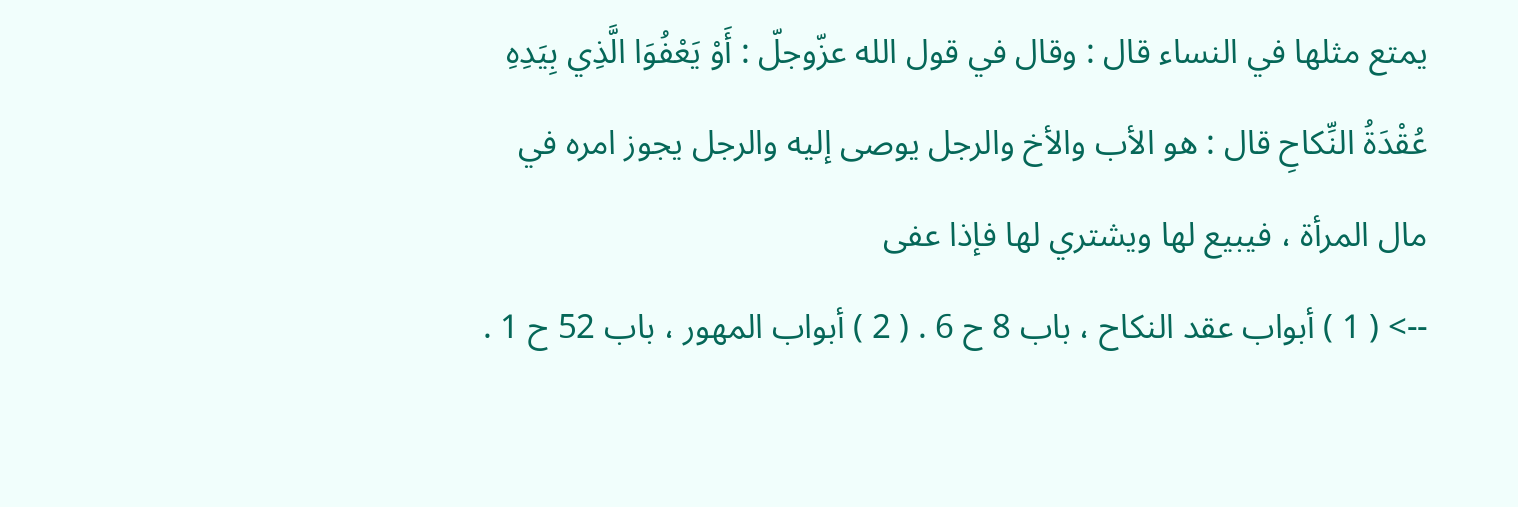يمتع مثلها في النساء قال : وقال في قول الله عزّوجلّ : أَوْ يَعْفُوَا الَّذِي بِيَدِهِ عُقْدَةُ النِّكاحِ قال : هو الأب والأخ والرجل يوصى إليه والرجل يجوز امره في مال المرأة ، فيبيع لها ويشتري لها فإذا عفى
--> ( 1 ) أبواب عقد النكاح ، باب 8 ح 6 . ( 2 ) أبواب المهور ، باب 52 ح 1 .